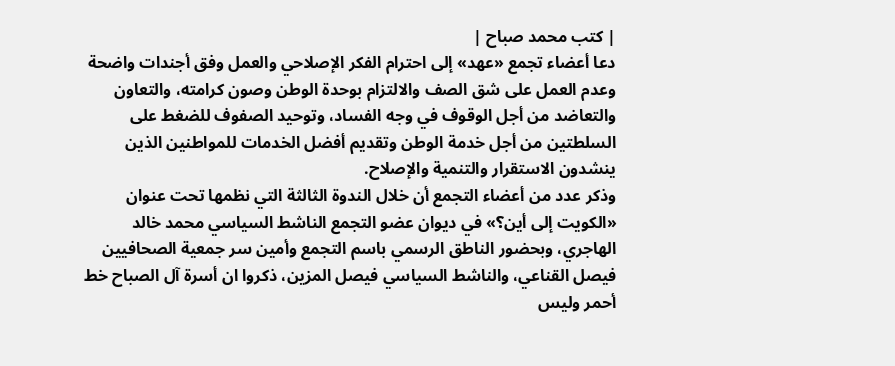| كتب محمد صباح |
دعا أعضاء تجمع «عهد» إلى احترام الفكر الإصلاحي والعمل وفق أجندات واضحة وعدم العمل على شق الصف والالتزام بوحدة الوطن وصون كرامته، والتعاون والتعاضد من أجل الوقوف في وجه الفساد، وتوحيد الصفوف للضغط على السلطتين من أجل خدمة الوطن وتقديم أفضل الخدمات للمواطنين الذين ينشدون الاستقرار والتنمية والإصلاح.
وذكر عدد من أعضاء التجمع أن خلال الندوة الثالثة التي نظمها تحت عنوان «الكويت إلى أين؟» في ديوان عضو التجمع الناشط السياسي محمد خالد الهاجري، وبحضور الناطق الرسمي باسم التجمع وأمين سر جمعية الصحافيين فيصل القناعي، والناشط السياسي فيصل المزين، ذكروا ان أسرة آل الصباح خط أحمر وليس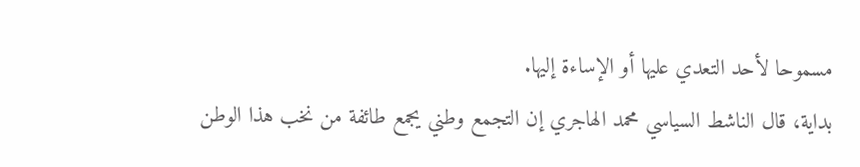مسموحا لأحد التعدي عليها أو الإساءة إليها.
بداية، قال الناشط السياسي محمد الهاجري إن التجمع وطني يجمع طائفة من نخب هذا الوطن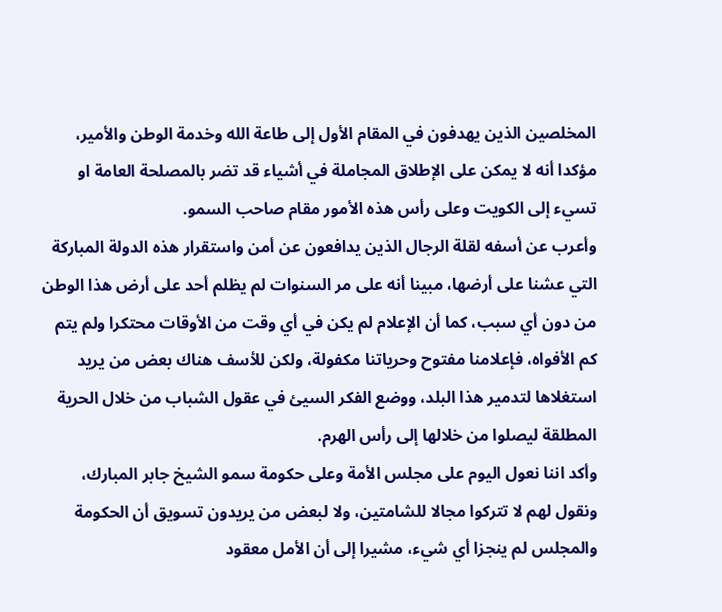المخلصين الذين يهدفون في المقام الأول إلى طاعة الله وخدمة الوطن والأمير، مؤكدا أنه لا يمكن على الإطلاق المجاملة في أشياء قد تضر بالمصلحة العامة او تسيء إلى الكويت وعلى رأس هذه الأمور مقام صاحب السمو.
وأعرب عن أسفه لقلة الرجال الذين يدافعون عن أمن واستقرار هذه الدولة المباركة التي عشنا على أرضها، مبينا أنه على مر السنوات لم يظلم أحد على أرض هذا الوطن من دون أي سبب، كما أن الإعلام لم يكن في أي وقت من الأوقات محتكرا ولم يتم كم الأفواه، فإعلامنا مفتوح وحرياتنا مكفولة، ولكن للأسف هناك بعض من يريد استغلاها لتدمير هذا البلد، ووضع الفكر السيئ في عقول الشباب من خلال الحرية المطلقة ليصلوا من خلالها إلى رأس الهرم.
وأكد اننا نعول اليوم على مجلس الأمة وعلى حكومة سمو الشيخ جابر المبارك، ونقول لهم لا تتركوا مجالا للشامتين، ولا لبعض من يريدون تسويق أن الحكومة والمجلس لم ينجزا أي شيء، مشيرا إلى أن الأمل معقود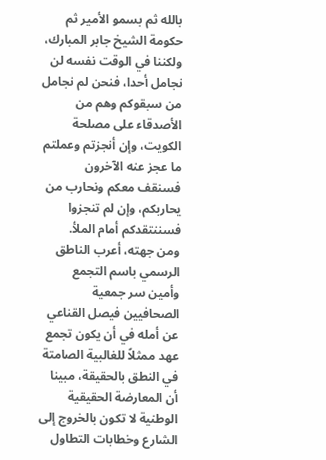بالله ثم بسمو الأمير ثم حكومة الشيخ جابر المبارك، ولكننا في الوقت نفسه لن نجامل أحدا، فنحن لم نجامل من سبقوكم وهم من الأصدقاء على مصلحة الكويت، وإن أنجزتم وعملتم ما عجز عنه الآخرون فسنقف معكم ونحارب من يحاربكم، وإن لم تنجزوا فسننتقدكم أمام الملأ.
ومن جهته، أعرب الناطق الرسمي باسم التجمع وأمين سر جمعية الصحافيين فيصل القناعي عن أمله في أن يكون تجمع عهد ممثلاً للغالبية الصامتة في النطق بالحقيقة، مبينا أن المعارضة الحقيقية الوطنية لا تكون بالخروج إلى الشارع وخطابات التطاول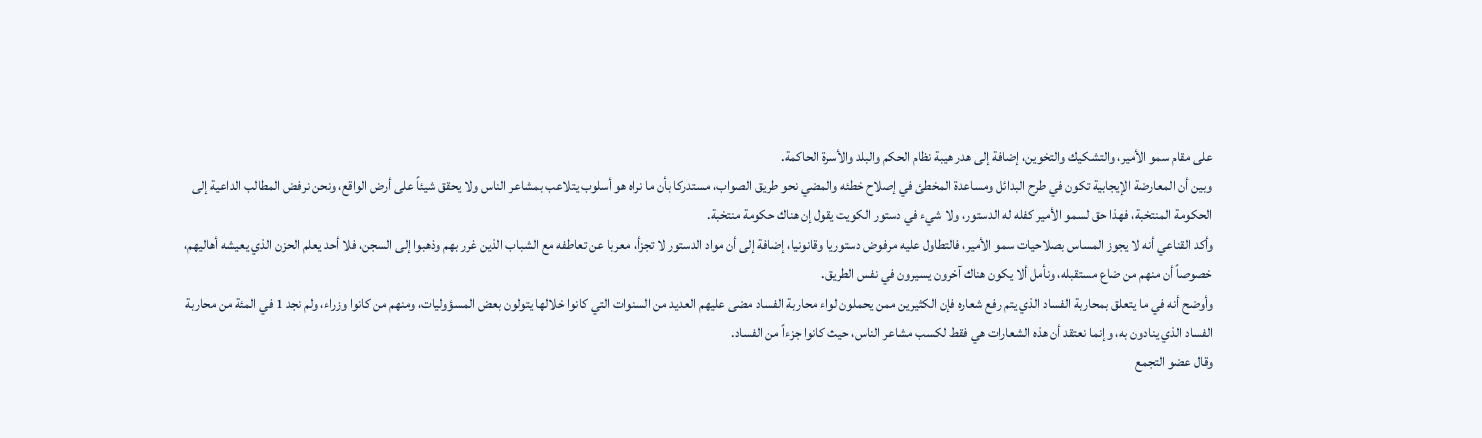على مقام سمو الأمير، والتشكيك والتخوين، إضافة إلى هدر هيبة نظام الحكم والبلد والأسرة الحاكمة.
وبين أن المعارضة الإيجابية تكون في طرح البدائل ومساعدة المخطئ في إصلاح خطئه والمضي نحو طريق الصواب، مستدركا بأن ما نراه هو أسلوب يتلاعب بمشاعر الناس ولا يحقق شيئاً على أرض الواقع، ونحن نرفض المطالب الداعية إلى الحكومة المنتخبة، فهذا حق لسمو الأمير كفله له الدستور، ولا شيء في دستور الكويت يقول إن هناك حكومة منتخبة.
وأكد القناعي أنه لا يجوز المساس بصلاحيات سمو الأمير، فالتطاول عليه مرفوض دستوريا وقانونيا، إضافة إلى أن مواد الدستور لا تجزأ، معربا عن تعاطفه مع الشباب الذين غرر بهم وذهبوا إلى السجن، فلا أحد يعلم الحزن الذي يعيشه أهاليهم، خصوصاً أن منهم من ضاع مستقبله، ونأمل ألا يكون هناك آخرون يسيرون في نفس الطريق.
وأوضح أنه في ما يتعلق بمحاربة الفساد الذي يتم رفع شعاره فإن الكثيرين ممن يحملون لواء محاربة الفساد مضى عليهم العديد من السنوات التي كانوا خلالها يتولون بعض المسؤوليات، ومنهم من كانوا وزراء، ولم نجد 1 في المئة من محاربة الفساد الذي ينادون به، وإنما نعتقد أن هذه الشعارات هي فقط لكسب مشاعر الناس، حيث كانوا جزءاً من الفساد.
وقال عضو التجمع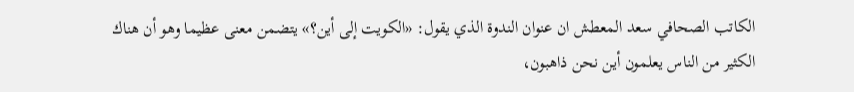الكاتب الصحافي سعد المعطش ان عنوان الندوة الذي يقول: «الكويت إلى أين؟» يتضمن معنى عظيما وهو أن هناك الكثير من الناس يعلمون أين نحن ذاهبون،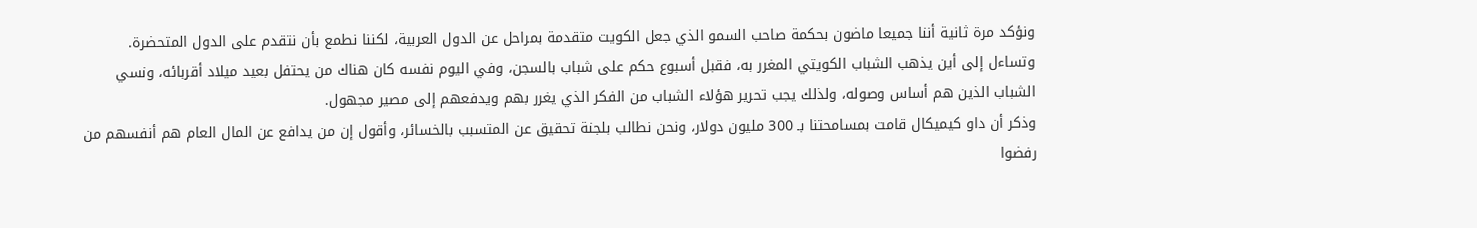ونؤكد مرة ثانية أننا جميعا ماضون بحكمة صاحب السمو الذي جعل الكويت متقدمة بمراحل عن الدول العربية، لكننا نطمع بأن نتقدم على الدول المتحضرة.
وتساءل إلى أين يذهب الشباب الكويتي المغرر به، فقبل أسبوع حكم على شباب بالسجن، وفي اليوم نفسه كان هناك من يحتفل بعيد ميلاد أقربائه، ونسي الشباب الذين هم أساس وصوله، ولذلك يجب تحرير هؤلاء الشباب من الفكر الذي يغرر بهم ويدفعهم إلى مصير مجهول.
وذكر أن داو كيميكال قامت بمسامحتنا بـ 300 مليون دولار، ونحن نطالب بلجنة تحقيق عن المتسبب بالخسائر، وأقول إن من يدافع عن المال العام هم أنفسهم من رفضوا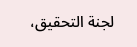لجنة التحقيق،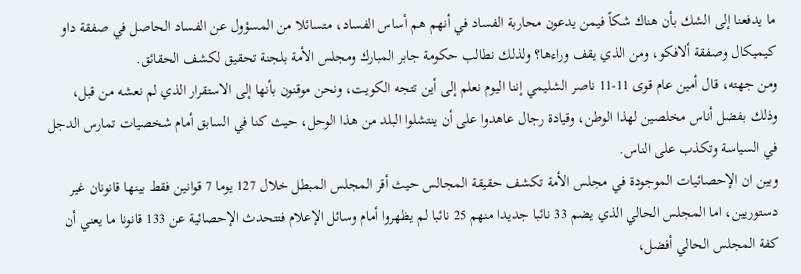ما يدفعنا إلى الشك بأن هناك شكاً فيمن يدعون محاربة الفساد في أنهم هم أساس الفساد، متسائلا من المسؤول عن الفساد الحاصل في صفقة داو كيميكال وصفقة ألافكو، ومن الذي يقف وراءها؟ ولذلك نطالب حكومة جابر المبارك ومجلس الأمة بلجنة تحقيق لكشف الحقائق.
ومن جهته، قال أمين عام قوى 11-11 ناصر الشليمي إننا اليوم نعلم إلى أين تتجه الكويت، ونحن موقنون بأنها إلى الاستقرار الذي لم نعشه من قبل، وذلك بفضل أناس مخلصين لهذا الوطن، وقيادة رجال عاهدوا على أن ينتشلوا البلد من هذا الوحل، حيث كنا في السابق أمام شخصيات تمارس الدجل في السياسة وتكذب على الناس.
وبين ان الإحصائيات الموجودة في مجلس الأمة تكشف حقيقة المجالس حيث أقر المجلس المبطل خلال 127 يوما 7 قوانين فقط بينها قانونان غير دستوريين، اما المجلس الحالي الذي يضم 33 نائبا جديدا منهم 25 نائبا لم يظهروا أمام وسائل الإعلام فتتحدث الإحصائية عن 133 قانونا ما يعني أن كفة المجلس الحالي أفضل،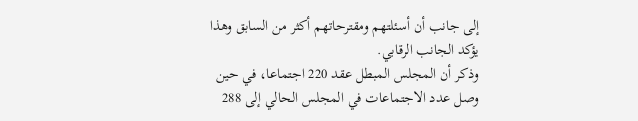إلى جانب أن أسئلتهم ومقترحاتهم أكثر من السابق وهذا يؤكد الجانب الرقابي.
وذكر أن المجلس المبطل عقد 220 اجتماعا، في حين وصل عدد الاجتماعات في المجلس الحالي إلى 288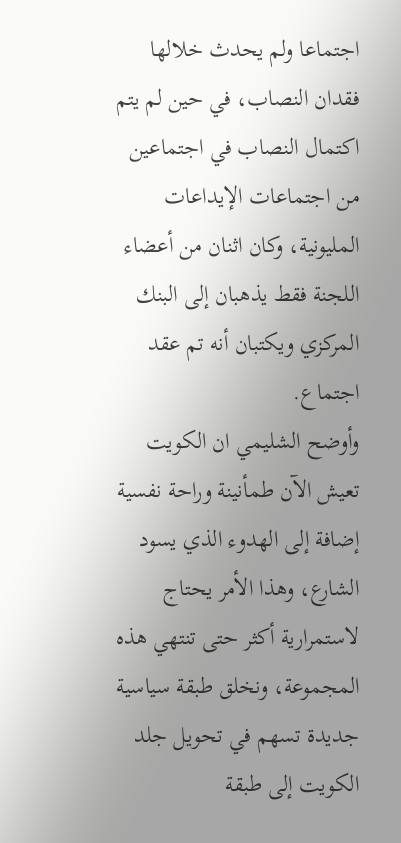اجتماعا ولم يحدث خلالها فقدان النصاب، في حين لم يتم اكتمال النصاب في اجتماعين من اجتماعات الإيداعات المليونية، وكان اثنان من أعضاء اللجنة فقط يذهبان إلى البنك المركزي ويكتبان أنه تم عقد اجتماع.
وأوضح الشليمي ان الكويت تعيش الآن طمأنينة وراحة نفسية إضافة إلى الهدوء الذي يسود الشارع، وهذا الأمر يحتاج لاستمرارية أكثر حتى تنتهي هذه المجموعة، ونخلق طبقة سياسية جديدة تسهم في تحويل جلد الكويت إلى طبقة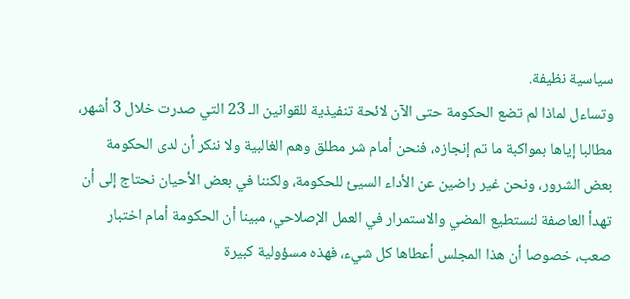سياسية نظيفة.
وتساءل لماذا لم تضع الحكومة حتى الآن لائحة تنفيذية للقوانين الـ 23 التي صدرت خلال 3 أشهر، مطالبا إياها بمواكبة ما تم إنجازه، فنحن أمام شر مطلق وهم الغالبية ولا ننكر أن لدى الحكومة بعض الشرور، ونحن غير راضين عن الأداء السيئ للحكومة، ولكننا في بعض الأحيان نحتاج إلى أن تهدأ العاصفة لنستطيع المضي والاستمرار في العمل الإصلاحي، مبينا أن الحكومة أمام اختبار صعب، خصوصا أن هذا المجلس أعطاها كل شيء، فهذه مسؤولية كبيرة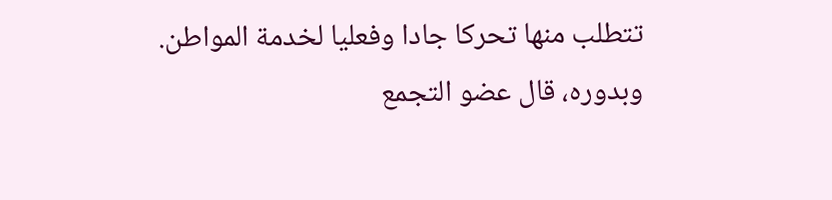تتطلب منها تحركا جادا وفعليا لخدمة المواطن.
وبدوره، قال عضو التجمع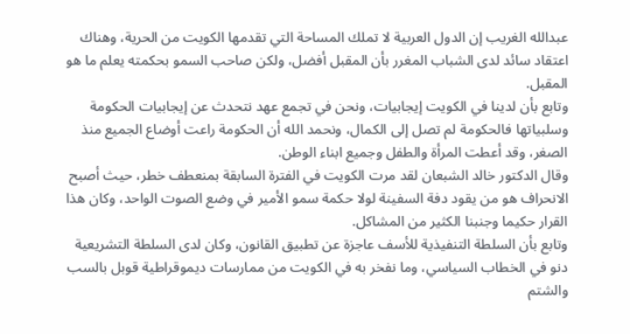عبدالله الغريب إن الدول العربية لا تملك المساحة التي تقدمها الكويت من الحرية، وهناك اعتقاد سائد لدى الشباب المغرر بأن المقبل أفضل، ولكن صاحب السمو بحكمته يعلم ما هو المقبل.
وتابع بأن لدينا في الكويت إيجابيات، ونحن في تجمع عهد نتحدث عن إيجابيات الحكومة وسلبياتها فالحكومة لم تصل إلى الكمال، ونحمد الله أن الحكومة راعت أوضاع الجميع منذ الصغر، وقد أعطت المرأة والطفل وجميع ابناء الوطن.
وقال الدكتور خالد الشبعان لقد مرت الكويت في الفترة السابقة بمنعطف خطر، حيث أصبح الانحراف هو من يقود دفة السفينة لولا حكمة سمو الأمير في وضع الصوت الواحد، وكان هذا القرار حكيما وجنبنا الكثير من المشاكل.
وتابع بأن السلطة التنفيذية للأسف عاجزة عن تطبيق القانون، وكان لدى السلطة التشريعية دنو في الخطاب السياسي، وما نفخر به في الكويت من ممارسات ديموقراطية قوبل بالسب والشتم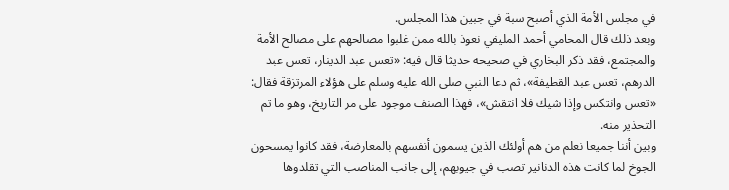في مجلس الأمة الذي أصبح سبة في جبين هذا المجلس.
وبعد ذلك قال المحامي أحمد المليفي نعوذ بالله ممن غلبوا مصالحهم على مصالح الأمة والمجتمع، فقد ذكر البخاري في صحيحه حديثا قال فيه: «تعس عبد الدينار، تعس عبد الدرهم، تعس عبد القطيفة»، ثم دعا النبي صلى الله عليه وسلم على هؤلاء المرتزقة فقال: «تعس وانتكس وإذا شيك فلا انتقش»، فهذا الصنف موجود على مر التاريخ، وهو ما تم التحذير منه.
وبين أننا جميعا نعلم من هم أولئك الذين يسمون أنفسهم بالمعارضة، فقد كانوا يمسحون الجوخ لما كانت هذه الدنانير تصب في جيوبهم، إلى جانب المناصب التي تقلدوها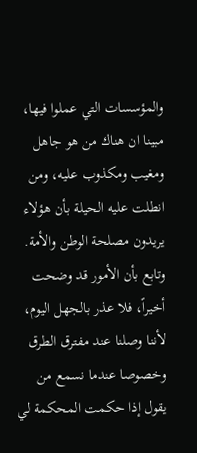والمؤسسات التي عملوا فيها، مبينا ان هناك من هو جاهل ومغيب ومكذوب عليه، ومن انطلت عليه الحيلة بأن هؤلاء يريدون مصلحة الوطن والأمة.
وتابع بأن الأمور قد وضحت أخيراً، فلا عذر بالجهل اليوم، لأننا وصلنا عند مفترق الطرق وخصوصا عندما نسمع من يقول إذا حكمت المحكمة لي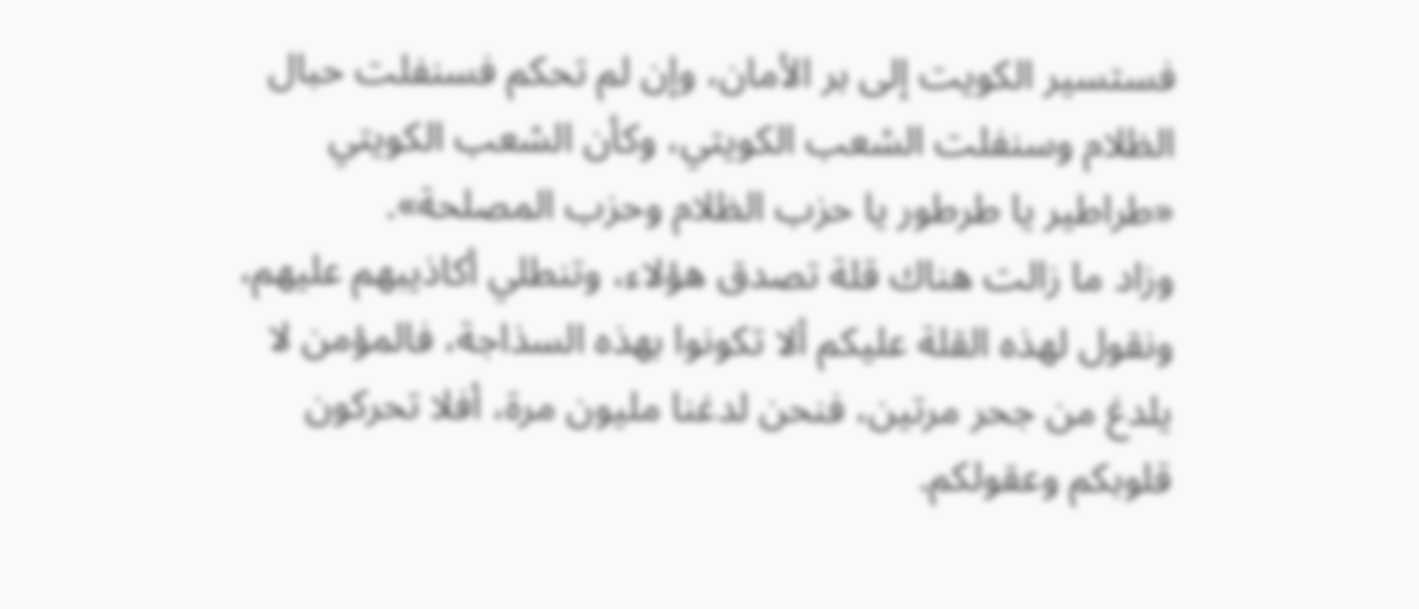فستسير الكويت إلى بر الأمان، وإن لم تحكم فسنفلت حبال الظلام وسنفلت الشعب الكويتي، وكأن الشعب الكويتي «طراطير يا طرطور يا حزب الظلام وحزب المصلحة».
وزاد ما زالت هناك قلة تصدق هؤلاء، وتنطلي أكاذيبهم عليهم، ونقول لهذه القلة عليكم ألا تكونوا بهذه السذاجة، فالمؤمن لا يلدغ من جحر مرتين، فنحن لدغنا مليون مرة، أفلا تحركون قلوبكم وعقولكم.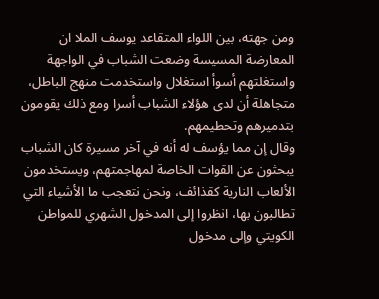ومن جهته، بين اللواء المتقاعد يوسف الملا ان المعارضة المسيسة وضعت الشباب في الواجهة واستغلتهم أسوأ استغلال واستخدمت منهج الباطل، متجاهلة أن لدى هؤلاء الشباب أسرا ومع ذلك يقومون بتدميرهم وتحطيمهم.
وقال إن مما يؤسف له أنه في آخر مسيرة كان الشباب يبحثون عن القوات الخاصة لمهاجمتهم، ويستخدمون الألعاب النارية كقذائف، ونحن نتعجب ما الأشياء التي تطالبون بها، انظروا إلى المدخول الشهري للمواطن الكويتي وإلى مدخول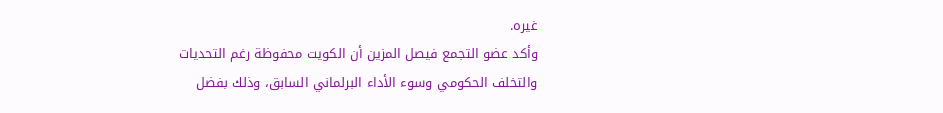غيره.
وأكد عضو التجمع فيصل المزين أن الكويت محفوظة رغم التحديات والتخلف الحكومي وسوء الأداء البرلماني السابق، وذلك بفضل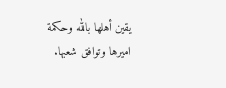يقين أهلها بالله وحكمة اميرها وتوافق شعبها.